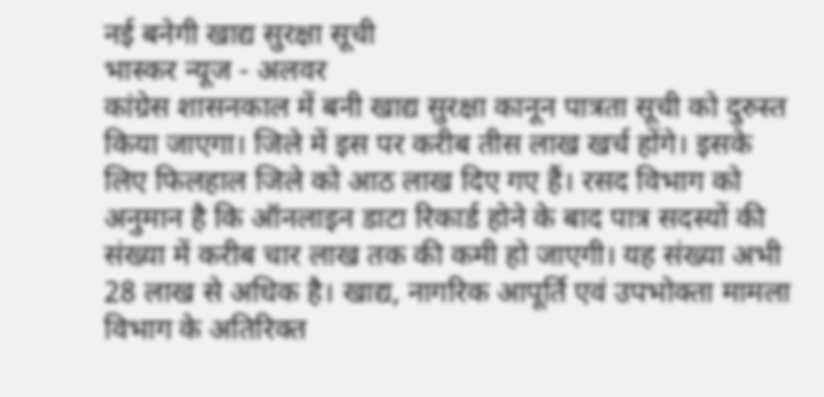नई बनेगी खाद्य सुरक्षा सूची
भास्कर न्यूज - अलवर
कांग्रेस शासनकाल में बनी खाद्य सुरक्षा कानून पात्रता सूची को दुरुस्त किया जाएगा। जिले में इस पर करीब तीस लाख खर्च होंगे। इसके लिए फिलहाल जिले को आठ लाख दिए गए हैं। रसद विभाग को अनुमान है कि ऑनलाइन डाटा रिकार्ड होने के बाद पात्र सदस्यों की संख्या में करीब चार लाख तक की कमी हो जाएगी। यह संख्या अभी 28 लाख से अधिक है। खाद्य, नागरिक आपूर्ति एवं उपभोक्ता मामला विभाग के अतिरिक्त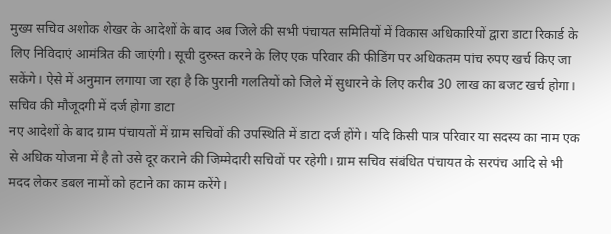मुख्य सचिव अशोक शेखर के आदेशों के बाद अब जिले की सभी पंचायत समितियों में विकास अधिकारियों द्वारा डाटा रिकार्ड के लिए निविदाएं आमंत्रित की जाएंगी। सूची दुरुस्त करने के लिए एक परिवार की फीडिंग पर अधिकतम पांच रुपए खर्च किए जा सकेंगे। ऐसे में अनुमान लगाया जा रहा है कि पुरानी गलतियों को जिले में सुधारने के लिए करीब 30 लाख का बजट खर्च होगा।
सचिव की मौजूदगी में दर्ज होगा डाटा
नए आदेशों के बाद ग्राम पंचायतों में ग्राम सचिवों की उपस्थिति में डाटा दर्ज होंगे। यदि किसी पात्र परिवार या सदस्य का नाम एक से अधिक योजना में है तो उसे दूर कराने की जिम्मेदारी सचिवों पर रहेगी। ग्राम सचिव संबंधित पंचायत के सरपंच आदि से भी मदद लेकर डबल नामों को हटाने का काम करेंगे।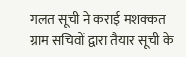गलत सूची ने कराई मशक्कत
ग्राम सचिवों द्वारा तैयार सूची के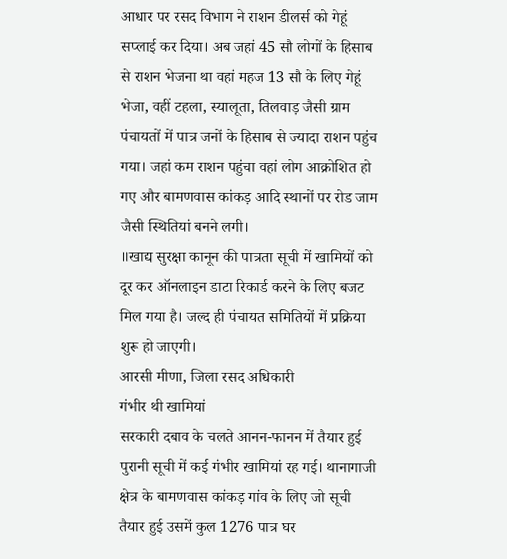आधार पर रसद विभाग ने राशन डीलर्स को गेहूं सप्लाई कर दिया। अब जहां 45 सौ लोगों के हिसाब से राशन भेजना था वहां महज 13 सौ के लिए गेहूं भेजा, वहीं टहला, स्यालूता, तिलवाड़ जैसी ग्राम पंचायतों में पात्र जनों के हिसाब से ज्यादा राशन पहुंच गया। जहां कम राशन पहुंचा वहां लोग आक्रोशित हो गए और बामणवास कांकड़ आदि स्थानों पर रोड जाम जैसी स्थितियां बनने लगी।
॥खाद्य सुरक्षा कानून की पात्रता सूची में खामियों को दूर कर ऑनलाइन डाटा रिकार्ड करने के लिए बजट मिल गया है। जल्द ही पंचायत समितियों में प्रक्रिया शुरू हो जाएगी।
आरसी मीणा, जिला रसद अधिकारी
गंभीर थी खामियां
सरकारी दबाव के चलते आनन-फानन में तैयार हुई पुरानी सूची में कई गंभीर खामियां रह गई। थानागाजी क्षेत्र के बामणवास कांकड़ गांव के लिए जो सूची तैयार हुई उसमें कुल 1276 पात्र घर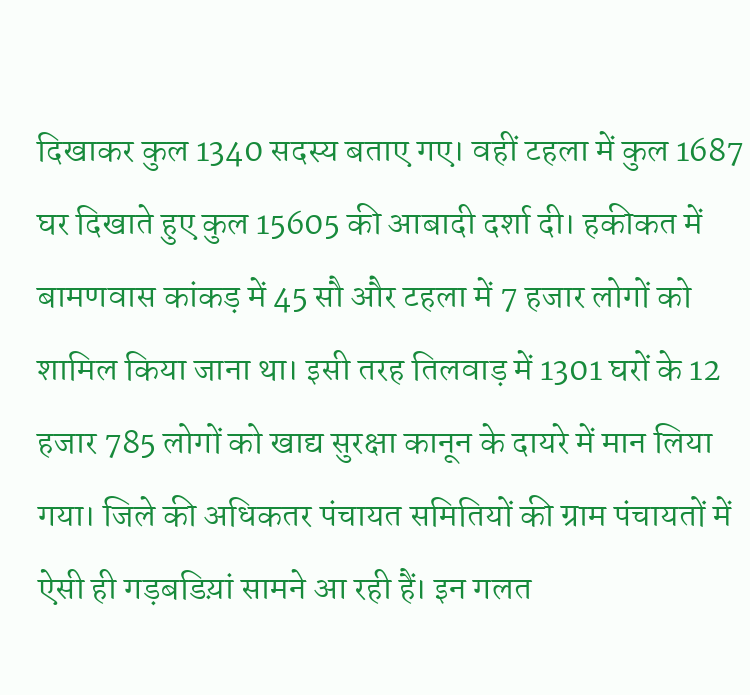दिखाकर कुल 1340 सदस्य बताए गए। वहीं टहला में कुल 1687 घर दिखाते हुए कुल 15605 की आबादी दर्शा दी। हकीकत में बामणवास कांकड़ में 45 सौ और टहला में 7 हजार लोगों को शामिल किया जाना था। इसी तरह तिलवाड़ में 1301 घरों के 12 हजार 785 लोगों को खाद्य सुरक्षा कानून के दायरे में मान लिया गया। जिले की अधिकतर पंचायत समितियों की ग्राम पंचायतों में ऐसी ही गड़बडिय़ां सामने आ रही हैं। इन गलत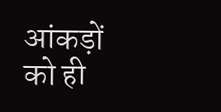आंकड़ों को ही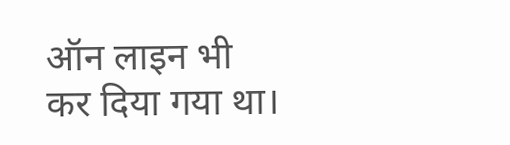ऑन लाइन भी कर दिया गया था।